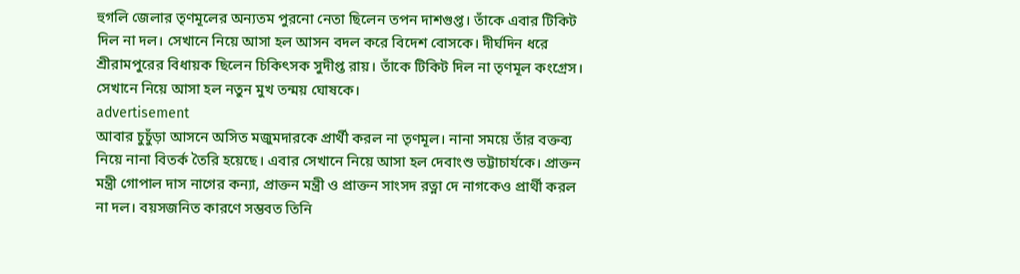হুগলি জেলার তৃণমূলের অন্যতম পুরনো নেতা ছিলেন তপন দাশগুপ্ত। তাঁকে এবার টিকিট দিল না দল। সেখানে নিয়ে আসা হল আসন বদল করে বিদেশ বোসকে। দীর্ঘদিন ধরে শ্রীরামপুরের বিধায়ক ছিলেন চিকিৎসক সুদীপ্ত রায়। তাঁকে টিকিট দিল না তৃণমূল কংগ্রেস। সেখানে নিয়ে আসা হল নতুন মুখ তন্ময় ঘোষকে।
advertisement
আবার চুচুঁড়া আসনে অসিত মজুমদারকে প্রার্থী করল না তৃণমূল। নানা সময়ে তাঁর বক্তব্য নিয়ে নানা বিতর্ক তৈরি হয়েছে। এবার সেখানে নিয়ে আসা হল দেবাংশু ভট্টাচার্যকে। প্রাক্তন মন্ত্রী গোপাল দাস নাগের কন্যা, প্রাক্তন মন্ত্রী ও প্রাক্তন সাংসদ রত্না দে নাগকেও প্রার্থী করল না দল। বয়সজনিত কারণে সম্ভবত তিনি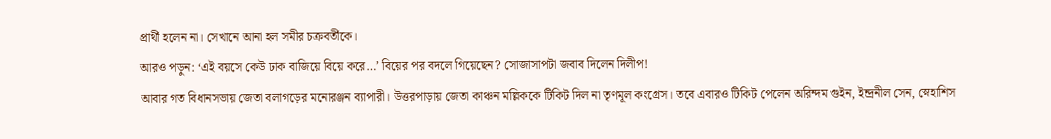প্রার্থী হলেন না। সেখানে আনা হল সমীর চক্রবর্তীকে।
আরও পড়ুন: ‘এই বয়সে কেউ ঢাক বাজিয়ে বিয়ে করে…’ বিয়ের পর বদলে গিয়েছেন? সোজাসাপটা জবাব দিলেন দিলীপ!
আবার গত বিধানসভায় জেতা বলাগড়ের মনোরঞ্জন ব্যাপারী। উত্তরপাড়ায় জেতা কাঞ্চন মল্লিককে টিকিট দিল না তৃণমূল কংগ্রেস। তবে এবারও টিকিট পেলেন অরিন্দম গুইন, ইন্দ্রনীল সেন, স্নেহাশিস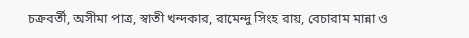চক্রবর্তী, অসীমা পাত্র, স্বাতী খন্দকার, রামেন্দু সিংহ রায়, বেচারাম মান্না ও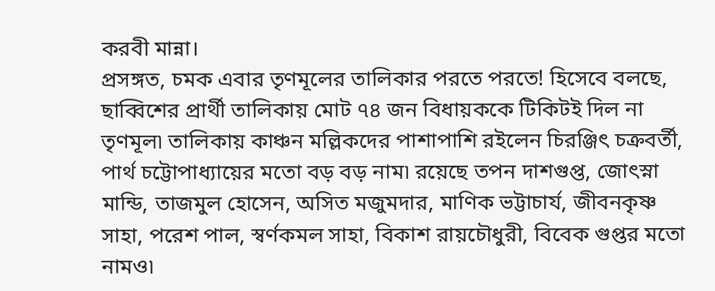করবী মান্না।
প্রসঙ্গত, চমক এবার তৃণমূলের তালিকার পরতে পরতে! হিসেবে বলছে, ছাব্বিশের প্রার্থী তালিকায় মোট ৭৪ জন বিধায়ককে টিকিটই দিল না তৃণমূল৷ তালিকায় কাঞ্চন মল্লিকদের পাশাপাশি রইলেন চিরঞ্জিৎ চক্রবর্তী, পার্থ চট্টোপাধ্যায়ের মতো বড় বড় নাম৷ রয়েছে তপন দাশগুপ্ত, জোৎস্না মান্ডি, তাজমুল হোসেন, অসিত মজুমদার, মাণিক ভট্টাচার্য, জীবনকৃষ্ণ সাহা, পরেশ পাল, স্বর্ণকমল সাহা, বিকাশ রায়চৌধুরী, বিবেক গুপ্তর মতো নামও৷